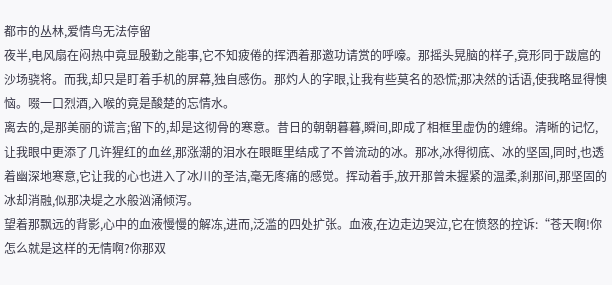都市的丛林,爱情鸟无法停留
夜半,电风扇在闷热中竟显殷勤之能事,它不知疲倦的挥洒着那邀功请赏的呼嚎。那摇头晃脑的样子,竟形同于跋扈的沙场骁将。而我,却只是盯着手机的屏幕,独自感伤。那灼人的字眼,让我有些莫名的恐慌;那决然的话语,使我略显得懊恼。啜一口烈酒,入喉的竟是酸楚的忘情水。
离去的,是那美丽的谎言;留下的,却是这彻骨的寒意。昔日的朝朝暮暮,瞬间,即成了相框里虚伪的缠绵。清晰的记忆,让我眼中更添了几许猩红的血丝,那涨潮的泪水在眼眶里结成了不曾流动的冰。那冰,冰得彻底、冰的坚固,同时,也透着幽深地寒意,它让我的心也进入了冰川的圣洁,毫无庝痛的感觉。挥动着手,放开那曾未握紧的温柔,刹那间,那坚固的冰却消融,似那决堤之水般汹涌倾泻。
望着那飘远的背影,心中的血液慢慢的解冻,进而,泛滥的四处扩张。血液,在边走边哭泣,它在愤怒的控诉:“苍天啊!你怎么就是这样的无情啊?你那双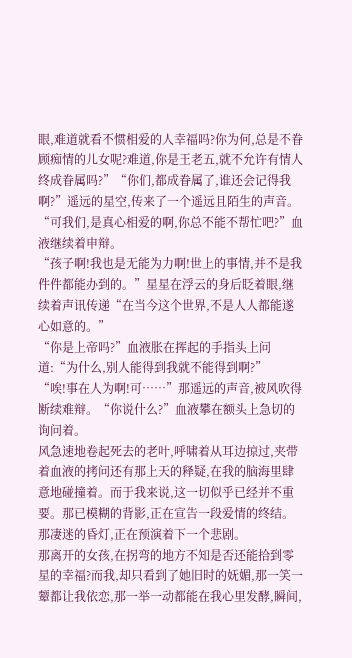眼,难道就看不惯相爱的人幸福吗?你为何,总是不眷顾痴情的儿女呢?难道,你是王老五,就不允许有情人终成眷属吗?”“你们,都成眷属了,谁还会记得我啊?”遥远的星空,传来了一个遥远且陌生的声音。“可我们,是真心相爱的啊,你总不能不帮忙吧?”血液继续着申辩。
“孩子啊!我也是无能为力啊!世上的事情,并不是我件件都能办到的。”星星在浮云的身后眨着眼,继续着声讯传递“在当今这个世界,不是人人都能遂心如意的。”
“你是上帝吗?”血液胀在挥起的手指头上问道:“为什么,别人能得到我就不能得到啊?”
“唉!事在人为啊!可……”那遥远的声音,被风吹得断续难辩。“你说什么?”血液攀在额头上急切的询问着。
风急速地卷起死去的老叶,呼啸着从耳边掠过,夹带着血液的拷问还有那上天的释疑,在我的脑海里肆意地碰撞着。而于我来说,这一切似乎已经并不重要。那已模糊的背影,正在宣告一段爱情的终结。那凄迷的昏灯,正在预演着下一个悲剧。
那离开的女孩,在拐弯的地方不知是否还能拾到零星的幸福?而我,却只看到了她旧时的妩媚,那一笑一颦都让我依恋,那一举一动都能在我心里发酵,瞬间,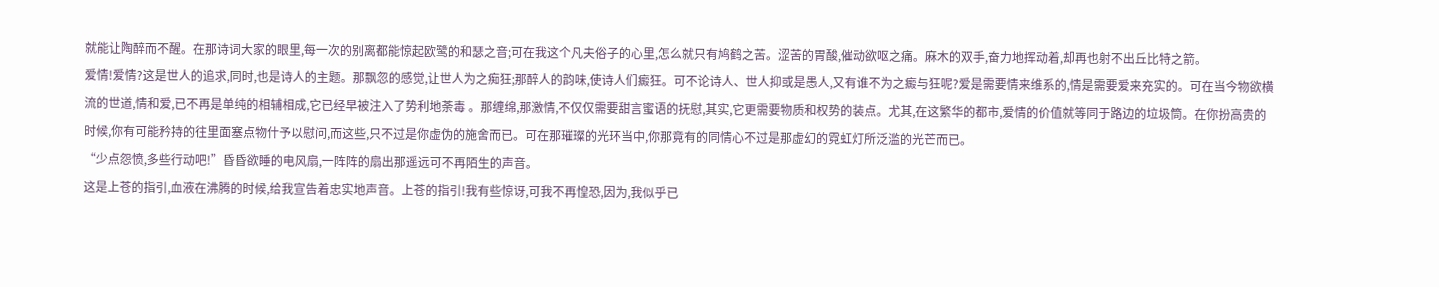就能让陶醉而不醒。在那诗词大家的眼里,每一次的别离都能惊起欧鹭的和瑟之音;可在我这个凡夫俗子的心里,怎么就只有鸠鹤之苦。涩苦的胃酸,催动欲呕之痛。麻木的双手,奋力地挥动着,却再也射不出丘比特之箭。
爱情!爱情?这是世人的追求,同时,也是诗人的主题。那飘忽的感觉,让世人为之痴狂;那醉人的韵味,使诗人们癜狂。可不论诗人、世人抑或是愚人,又有谁不为之癜与狂呢?爱是需要情来维系的,情是需要爱来充实的。可在当今物欲横流的世道,情和爱,已不再是单纯的相辅相成,它已经早被注入了势利地荼毒 。那缠绵,那激情,不仅仅需要甜言蜜语的抚慰,其实,它更需要物质和权势的装点。尤其,在这繁华的都市,爱情的价值就等同于路边的垃圾筒。在你扮高贵的时候,你有可能矜持的往里面塞点物什予以慰问,而这些,只不过是你虚伪的施舍而已。可在那璀璨的光环当中,你那竟有的同情心不过是那虚幻的霓虹灯所泛滥的光芒而已。
“少点怨愤,多些行动吧!”昏昏欲睡的电风扇,一阵阵的扇出那遥远可不再陌生的声音。
这是上苍的指引,血液在沸腾的时候,给我宣告着忠实地声音。上苍的指引!我有些惊讶,可我不再惶恐,因为,我似乎已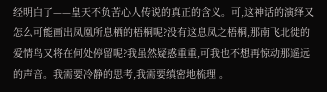经明白了——皇天不负苦心人传说的真正的含义。可,这神话的演绎又怎么可能画出凤凰所息栖的梧桐呢?没有这息凤之梧桐,那南飞北徙的爱情鸟又将在何处停留呢?我虽然疑惑重重,可我也不想再惊动那遥远的声音。我需要冷静的思考,我需要缜密地梳理 。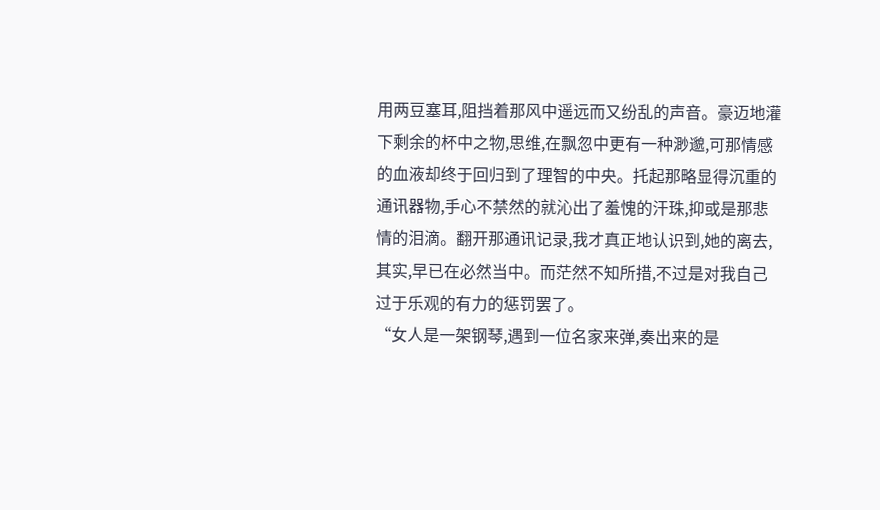用两豆塞耳,阻挡着那风中遥远而又纷乱的声音。豪迈地灌下剩余的杯中之物,思维,在飘忽中更有一种渺邈,可那情感的血液却终于回归到了理智的中央。托起那略显得沉重的通讯器物,手心不禁然的就沁出了羞愧的汗珠,抑或是那悲情的泪滴。翻开那通讯记录,我才真正地认识到,她的离去,其实,早已在必然当中。而茫然不知所措,不过是对我自己过于乐观的有力的惩罚罢了。
“女人是一架钢琴,遇到一位名家来弹,奏出来的是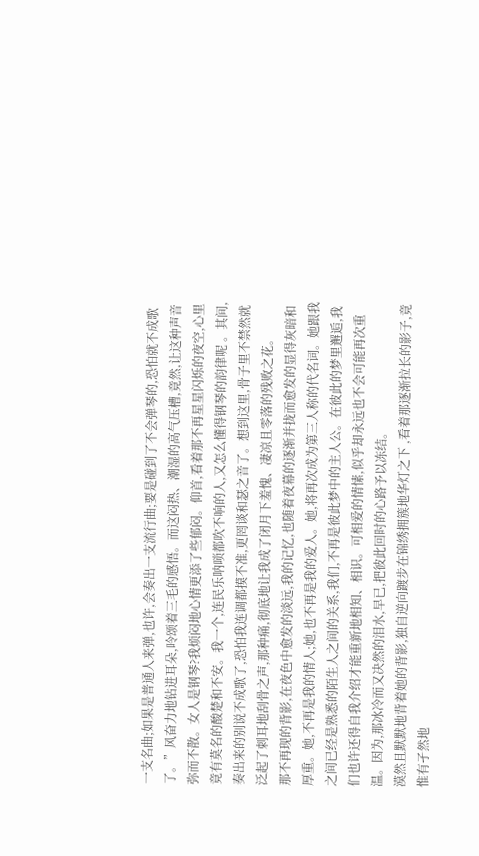一支名曲;如果是普通人来弹,也许,会奏出一支流行曲;要是碰到了不会弹琴的,恐怕就不成歌了。”风奋力地钻进耳朵,呤颂着三毛的感悟。而这闷热、潮湿的高气压槽,竟然,让这种声音弥而不散。女人是钢琴?我烦闷地心情更添了些郁闷。仰首,看着那不再星星闪烁的夜空,心里竟有莫名的酸楚和不安。我一个,连民乐呐唢都吹不响的人,又怎么懂得钢琴的韵律呢 。其间,奏出来的别说不成歌了,恐怕我连调都摸不准,更罔谈和瑟之音了。想到这里,骨子里不禁然就泛起了刺耳地刮骨之声,那种痛,彻底地让我成了闭月下羞愧、凄凉且零落的残败之花。
那不再现的背影,在夜色中愈发的淡远,我的记忆,也随着夜幕的逐渐并拢而愈发的显得灰暗和厚重。她,不再是我的情人;她,也不再是我的爱人。她,将再次成为第三人称的代名词。她跟我之间已经是熟悉的陌生人之间的关系,我们,不再是彼此梦中的主人公。在彼此的梦里邂逅,我们也许还得自我介绍才能重新地相知、相识。可相爱的情愫,似乎却永远也不会可能再次重温。因为,那冰冷而又决然的泪水,早已,把彼此回时的心路予以冻结。
漠然且默默地背着她的背影,独自逆向踱步在锦绣拥簇地华灯之下 ,看着那逐渐拉长的影子,竟惟有孑然地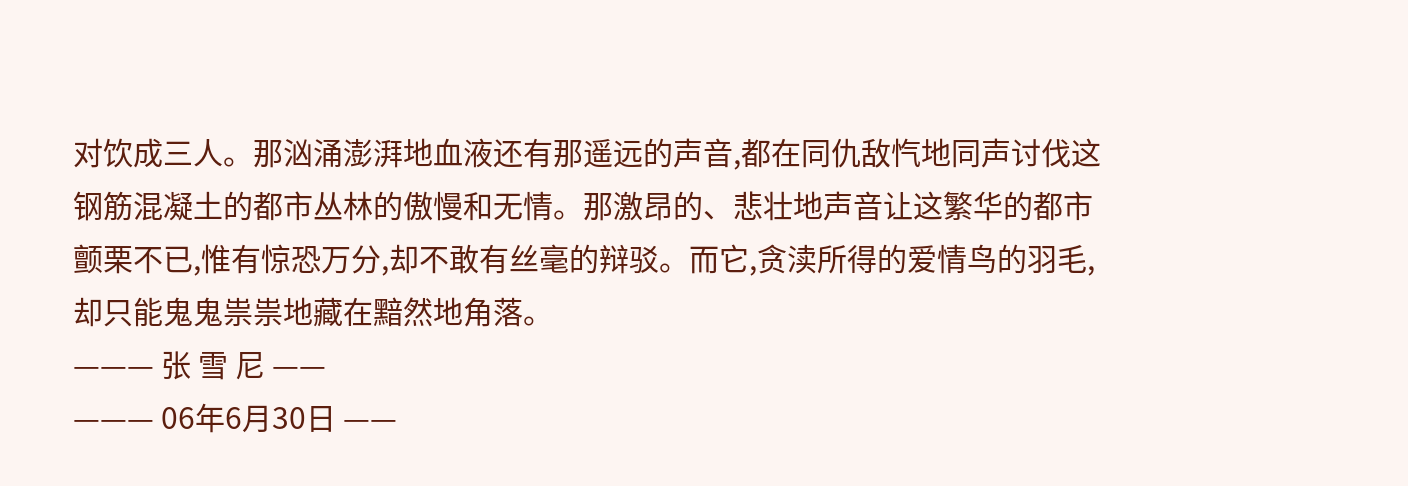对饮成三人。那汹涌澎湃地血液还有那遥远的声音,都在同仇敌忾地同声讨伐这钢筋混凝土的都市丛林的傲慢和无情。那激昂的、悲壮地声音让这繁华的都市颤栗不已,惟有惊恐万分,却不敢有丝毫的辩驳。而它,贪渎所得的爱情鸟的羽毛,却只能鬼鬼祟祟地藏在黯然地角落。
——— 张 雪 尼 ——
——— 06年6月30日 ——